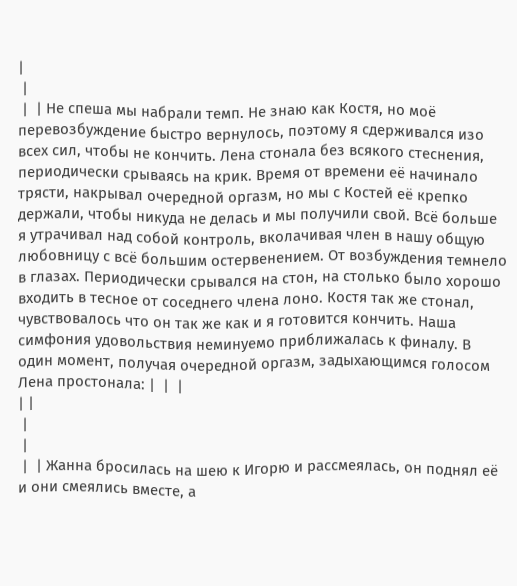|
 |
 |  | Не спеша мы набрали темп. Не знаю как Костя, но моё перевозбуждение быстро вернулось, поэтому я сдерживался изо всех сил, чтобы не кончить. Лена стонала без всякого стеснения, периодически срываясь на крик. Время от времени её начинало трясти, накрывал очередной оргазм, но мы с Костей её крепко держали, чтобы никуда не делась и мы получили свой. Всё больше я утрачивал над собой контроль, вколачивая член в нашу общую любовницу с всё большим остервенением. От возбуждения темнело в глазах. Периодически срывался на стон, на столько было хорошо входить в тесное от соседнего члена лоно. Костя так же стонал, чувствовалось что он так же как и я готовится кончить. Наша симфония удовольствия неминуемо приближалась к финалу. В один момент, получая очередной оргазм, задыхающимся голосом Лена простонала: |  |  |
| |
 |
 |
 |  | Жанна бросилась на шею к Игорю и рассмеялась, он поднял её и они смеялись вместе, а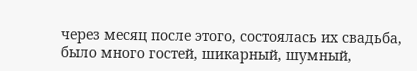через месяц после этого, состоялась их свадьба, было много гостей, шикарный, шумный,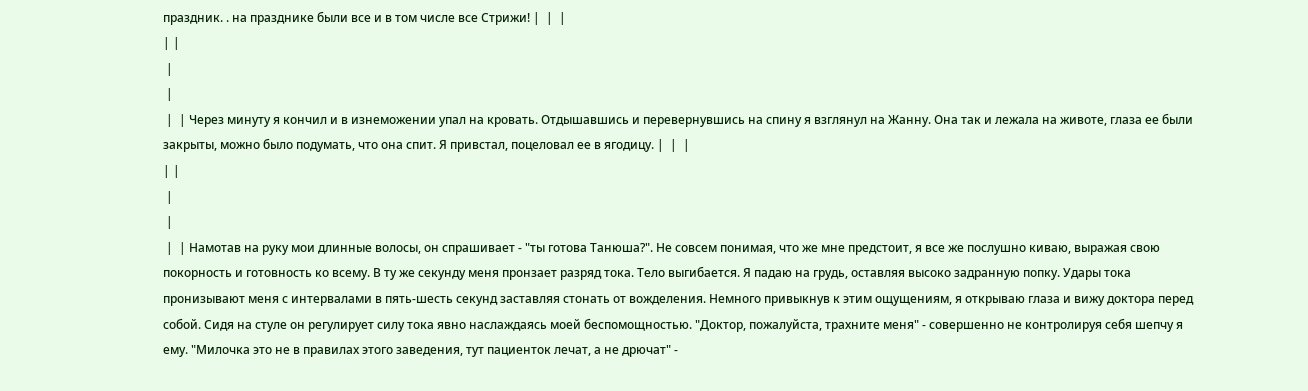праздник. . на празднике были все и в том числе все Стрижи! |  |  |
| |
 |
 |
 |  | Через минуту я кончил и в изнеможении упал на кровать. Отдышавшись и перевернувшись на спину я взглянул на Жанну. Она так и лежала на животе, глаза ее были закрыты, можно было подумать, что она спит. Я привстал, поцеловал ее в ягодицу. |  |  |
| |
 |
 |
 |  | Намотав на руку мои длинные волосы, он спрашивает - "ты готова Танюша?". Не совсем понимая, что же мне предстоит, я все же послушно киваю, выражая свою покорность и готовность ко всему. В ту же секунду меня пронзает разряд тока. Тело выгибается. Я падаю на грудь, оставляя высоко задранную попку. Удары тока пронизывают меня с интервалами в пять-шесть секунд заставляя стонать от вожделения. Немного привыкнув к этим ощущениям, я открываю глаза и вижу доктора перед собой. Сидя на стуле он регулирует силу тока явно наслаждаясь моей беспомощностью. "Доктор, пожалуйста, трахните меня" - совершенно не контролируя себя шепчу я ему. "Милочка это не в правилах этого заведения, тут пациенток лечат, а не дрючат" -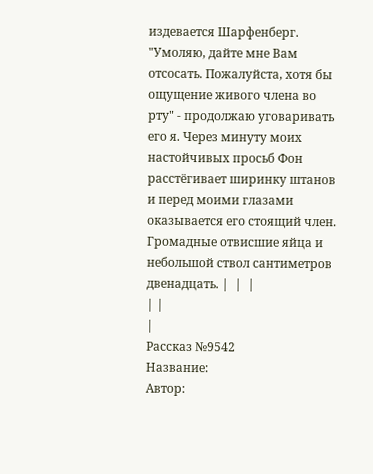издевается Шарфенберг. "Умоляю, дайте мне Вам отсосать. Пожалуйста, хотя бы ощущение живого члена во рту" - продолжаю уговаривать его я. Через минуту моих настойчивых просьб Фон расстёгивает ширинку штанов и перед моими глазами оказывается его стоящий член. Громадные отвисшие яйца и небольшой ствол сантиметров двенадцать. |  |  |
| |
|
Рассказ №9542
Название:
Автор: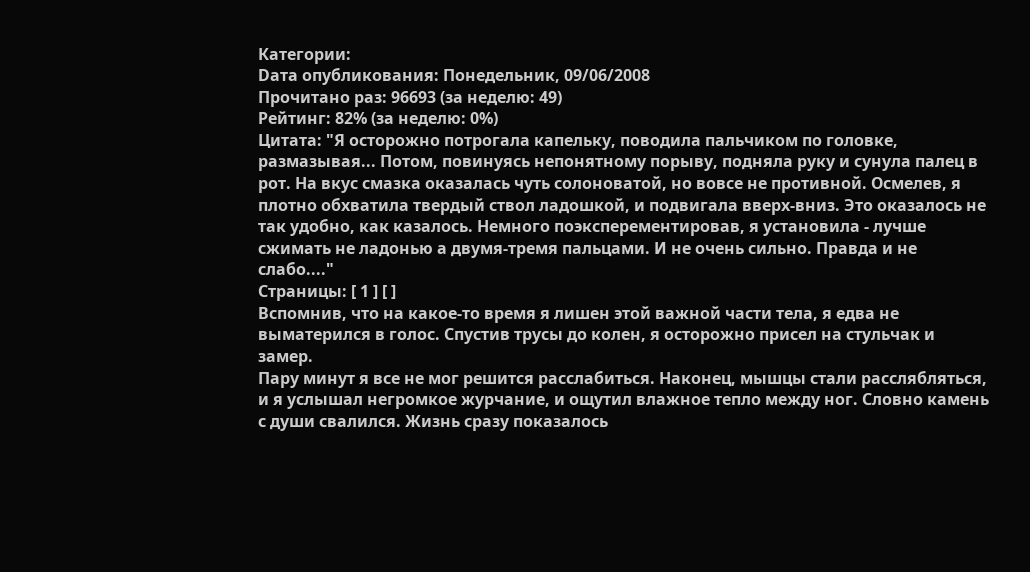Категории:
Dата опубликования: Понедельник, 09/06/2008
Прочитано раз: 96693 (за неделю: 49)
Рейтинг: 82% (за неделю: 0%)
Цитата: "Я осторожно потрогала капельку, поводила пальчиком по головке, размазывая... Потом, повинуясь непонятному порыву, подняла руку и сунула палец в рот. На вкус смазка оказалась чуть солоноватой, но вовсе не противной. Осмелев, я плотно обхватила твердый ствол ладошкой, и подвигала вверх-вниз. Это оказалось не так удобно, как казалось. Немного поэксперементировав, я установила - лучше сжимать не ладонью а двумя-тремя пальцами. И не очень сильно. Правда и не слабо...."
Страницы: [ 1 ] [ ]
Вспомнив, что на какое-то время я лишен этой важной части тела, я едва не выматерился в голос. Спустив трусы до колен, я осторожно присел на стульчак и замер.
Пару минут я все не мог решится расслабиться. Наконец, мышцы стали расслябляться, и я услышал негромкое журчание, и ощутил влажное тепло между ног. Словно камень с души свалился. Жизнь сразу показалось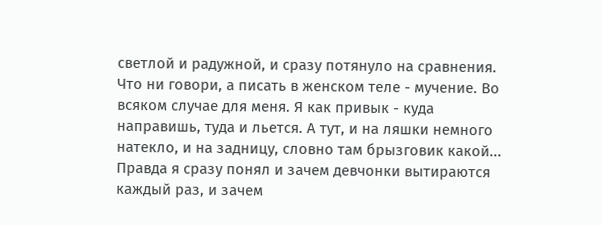светлой и радужной, и сразу потянуло на сравнения. Что ни говори, а писать в женском теле - мучение. Во всяком случае для меня. Я как привык - куда направишь, туда и льется. А тут, и на ляшки немного натекло, и на задницу, словно там брызговик какой... Правда я сразу понял и зачем девчонки вытираются каждый раз, и зачем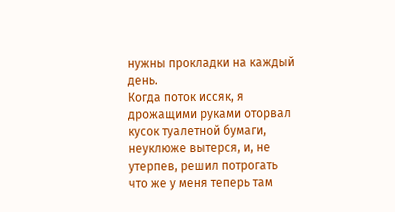нужны прокладки на каждый день.
Когда поток иссяк, я дрожащими руками оторвал кусок туалетной бумаги, неуклюже вытерся, и, не утерпев, решил потрогать что же у меня теперь там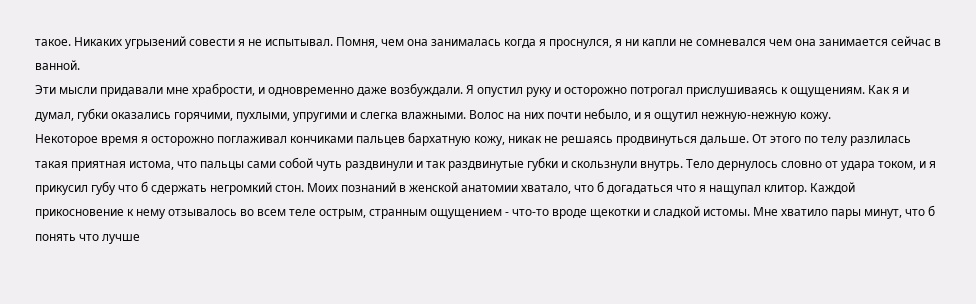такое. Никаких угрызений совести я не испытывал. Помня, чем она занималась когда я проснулся, я ни капли не сомневался чем она занимается сейчас в ванной.
Эти мысли придавали мне храбрости, и одновременно даже возбуждали. Я опустил руку и осторожно потрогал прислушиваясь к ощущениям. Как я и думал, губки оказались горячими, пухлыми, упругими и слегка влажными. Волос на них почти небыло, и я ощутил нежную-нежную кожу.
Некоторое время я осторожно поглаживал кончиками пальцев бархатную кожу, никак не решаясь продвинуться дальше. От этого по телу разлилась такая приятная истома, что пальцы сами собой чуть раздвинули и так раздвинутые губки и скользнули внутрь. Тело дернулось словно от удара током, и я прикусил губу что б сдержать негромкий стон. Моих познаний в женской анатомии хватало, что б догадаться что я нащупал клитор. Каждой прикосновение к нему отзывалось во всем теле острым, странным ощущением - что-то вроде щекотки и сладкой истомы. Мне хватило пары минут, что б понять что лучше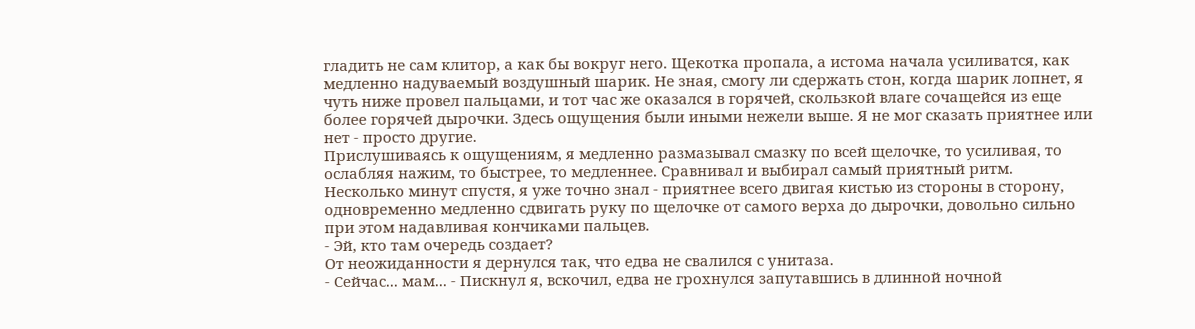гладить не сам клитор, а как бы вокруг него. Щекотка пропала, а истома начала усиливатся, как медленно надуваемый воздушный шарик. Не зная, смогу ли сдержать стон, когда шарик лопнет, я чуть ниже провел пальцами, и тот час же оказался в горячей, скользкой влаге сочащейся из еще более горячей дырочки. Здесь ощущения были иными нежели выше. Я не мог сказать приятнее или нет - просто другие.
Прислушиваясь к ощущениям, я медленно размазывал смазку по всей щелочке, то усиливая, то ослабляя нажим, то быстрее, то медленнее. Сравнивал и выбирал самый приятный ритм.
Несколько минут спустя, я уже точно знал - приятнее всего двигая кистью из стороны в сторону, одновременно медленно сдвигать руку по щелочке от самого верха до дырочки, довольно сильно при этом надавливая кончиками пальцев.
- Эй, кто там очередь создает?
От неожиданности я дернулся так, что едва не свалился с унитаза.
- Сейчас... мам... - Пискнул я, вскочил, едва не грохнулся запутавшись в длинной ночной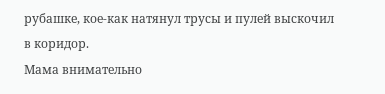рубашке, кое-как натянул трусы и пулей выскочил в коридор.
Мама внимательно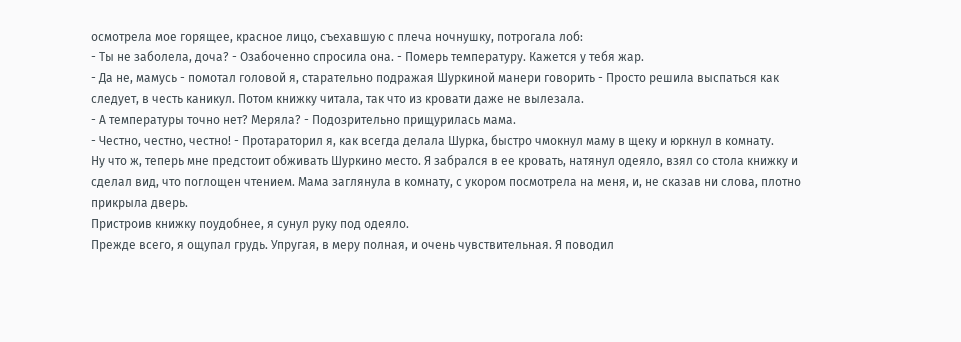осмотрела мое горящее, красное лицо, съехавшую с плеча ночнушку, потрогала лоб:
- Ты не заболела, доча? - Озабоченно спросила она. - Померь температуру. Кажется у тебя жар.
- Да не, мамусь - помотал головой я, старательно подражая Шуркиной манери говорить - Просто решила выспаться как следует, в честь каникул. Потом книжку читала, так что из кровати даже не вылезала.
- А температуры точно нет? Меряла? - Подозрительно прищурилась мама.
- Честно, честно, честно! - Протараторил я, как всегда делала Шурка, быстро чмокнул маму в щеку и юркнул в комнату.
Ну что ж, теперь мне предстоит обживать Шуркино место. Я забрался в ее кровать, натянул одеяло, взял со стола книжку и сделал вид, что поглощен чтением. Мама заглянула в комнату, с укором посмотрела на меня, и, не сказав ни слова, плотно прикрыла дверь.
Пристроив книжку поудобнее, я сунул руку под одеяло.
Прежде всего, я ощупал грудь. Упругая, в меру полная, и очень чувствительная. Я поводил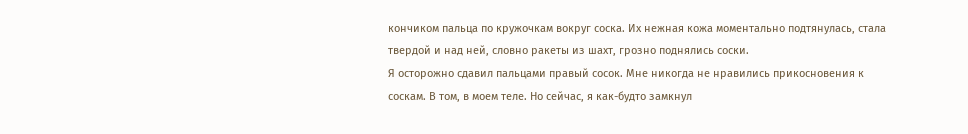кончиком пальца по кружочкам вокруг соска. Их нежная кожа моментально подтянулась, стала твердой и над ней, словно ракеты из шахт, грозно поднялись соски.
Я осторожно сдавил пальцами правый сосок. Мне никогда не нравились прикосновения к соскам. В том, в моем теле. Но сейчас, я как-будто замкнул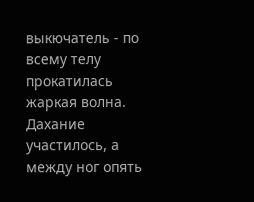выкючатель - по всему телу прокатилась жаркая волна. Дахание участилось, а между ног опять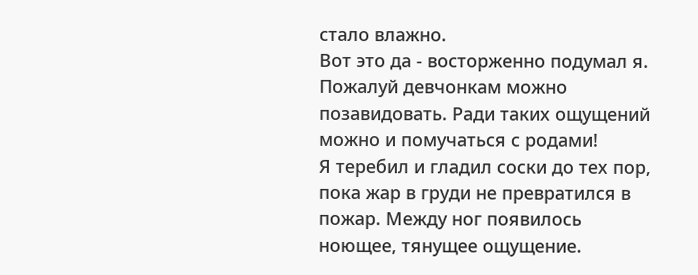стало влажно.
Вот это да - восторженно подумал я. Пожалуй девчонкам можно позавидовать. Ради таких ощущений можно и помучаться с родами!
Я теребил и гладил соски до тех пор, пока жар в груди не превратился в пожар. Между ног появилось ноющее, тянущее ощущение.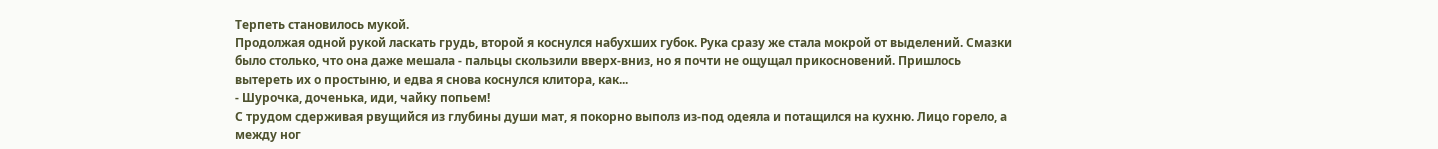Терпеть становилось мукой.
Продолжая одной рукой ласкать грудь, второй я коснулся набухших губок. Рука сразу же стала мокрой от выделений. Смазки было столько, что она даже мешала - пальцы скользили вверх-вниз, но я почти не ощущал прикосновений. Пришлось вытереть их о простыню, и едва я снова коснулся клитора, как...
- Шурочка, доченька, иди, чайку попьем!
С трудом сдерживая рвущийся из глубины души мат, я покорно выполз из-под одеяла и потащился на кухню. Лицо горело, а между ног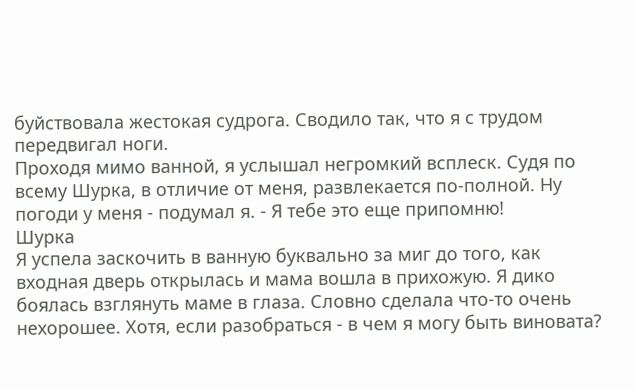буйствовала жестокая судрога. Сводило так, что я с трудом передвигал ноги.
Проходя мимо ванной, я услышал негромкий всплеск. Судя по всему Шурка, в отличие от меня, развлекается по-полной. Ну погоди у меня - подумал я. - Я тебе это еще припомню!
Шурка
Я успела заскочить в ванную буквально за миг до того, как входная дверь открылась и мама вошла в прихожую. Я дико боялась взглянуть маме в глаза. Словно сделала что-то очень нехорошее. Хотя, если разобраться - в чем я могу быть виновата?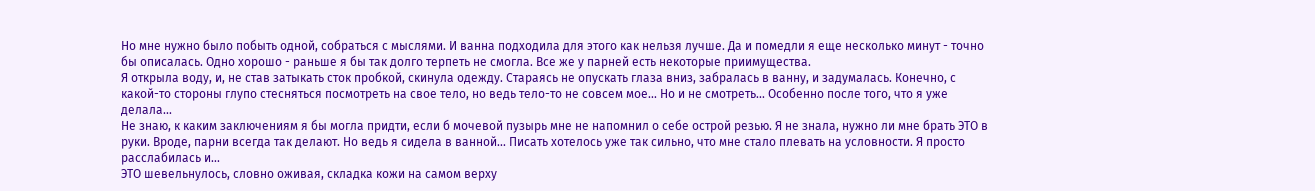Но мне нужно было побыть одной, собраться с мыслями. И ванна подходила для этого как нельзя лучше. Да и помедли я еще несколько минут - точно бы описалась. Одно хорошо - раньше я бы так долго терпеть не смогла. Все же у парней есть некоторые приимущества.
Я открыла воду, и, не став затыкать сток пробкой, скинула одежду. Стараясь не опускать глаза вниз, забралась в ванну, и задумалась. Конечно, с какой-то стороны глупо стесняться посмотреть на свое тело, но ведь тело-то не совсем мое... Но и не смотреть... Особенно после того, что я уже делала...
Не знаю, к каким заключениям я бы могла придти, если б мочевой пузырь мне не напомнил о себе острой резью. Я не знала, нужно ли мне брать ЭТО в руки. Вроде, парни всегда так делают. Но ведь я сидела в ванной... Писать хотелось уже так сильно, что мне стало плевать на условности. Я просто расслабилась и...
ЭТО шевельнулось, словно оживая, складка кожи на самом верху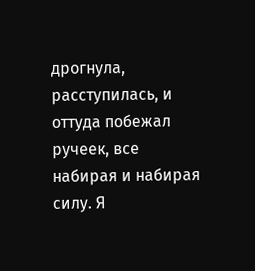дрогнула, расступилась, и оттуда побежал ручеек, все набирая и набирая силу. Я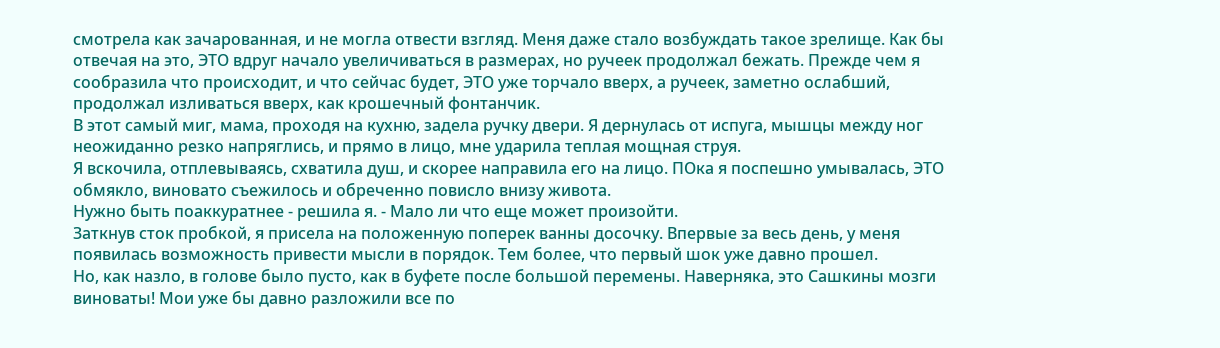смотрела как зачарованная, и не могла отвести взгляд. Меня даже стало возбуждать такое зрелище. Как бы отвечая на это, ЭТО вдруг начало увеличиваться в размерах, но ручеек продолжал бежать. Прежде чем я сообразила что происходит, и что сейчас будет, ЭТО уже торчало вверх, а ручеек, заметно ослабший, продолжал изливаться вверх, как крошечный фонтанчик.
В этот самый миг, мама, проходя на кухню, задела ручку двери. Я дернулась от испуга, мышцы между ног неожиданно резко напряглись, и прямо в лицо, мне ударила теплая мощная струя.
Я вскочила, отплевываясь, схватила душ, и скорее направила его на лицо. ПОка я поспешно умывалась, ЭТО обмякло, виновато съежилось и обреченно повисло внизу живота.
Нужно быть поаккуратнее - решила я. - Мало ли что еще может произойти.
Заткнув сток пробкой, я присела на положенную поперек ванны досочку. Впервые за весь день, у меня появилась возможность привести мысли в порядок. Тем более, что первый шок уже давно прошел.
Но, как назло, в голове было пусто, как в буфете после большой перемены. Наверняка, это Сашкины мозги виноваты! Мои уже бы давно разложили все по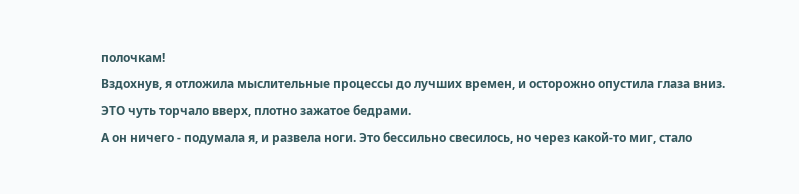полочкам!
Вздохнув, я отложила мыслительные процессы до лучших времен, и осторожно опустила глаза вниз.
ЭТО чуть торчало вверх, плотно зажатое бедрами.
А он ничего - подумала я, и развела ноги. Это бессильно свесилось, но через какой-то миг, стало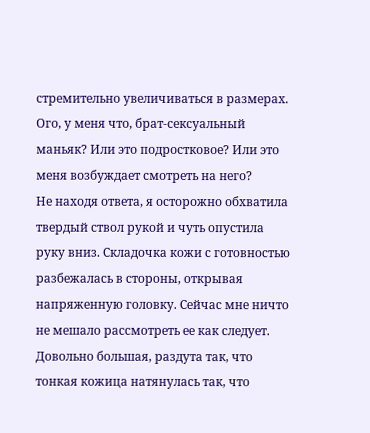стремительно увеличиваться в размерах.
Ого, у меня что, брат-сексуальный маньяк? Или это подростковое? Или это меня возбуждает смотреть на него?
Не находя ответа, я осторожно обхватила твердый ствол рукой и чуть опустила руку вниз. Складочка кожи с готовностью разбежалась в стороны, открывая напряженную головку. Сейчас мне ничто не мешало рассмотреть ее как следует.
Довольно большая, раздута так, что тонкая кожица натянулась так, что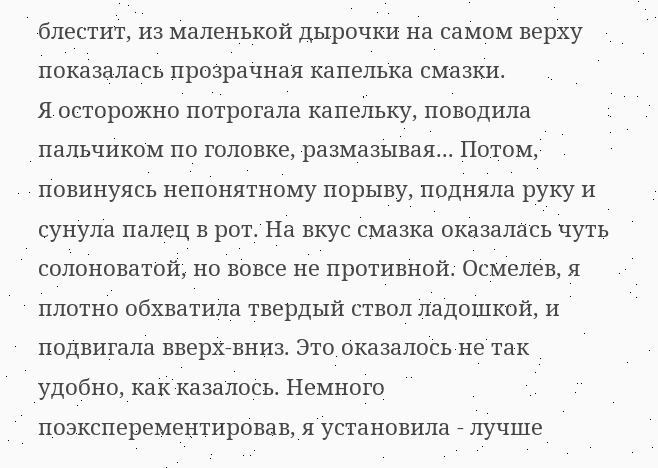блестит, из маленькой дырочки на самом верху показалась прозрачная капелька смазки.
Я осторожно потрогала капельку, поводила пальчиком по головке, размазывая... Потом, повинуясь непонятному порыву, подняла руку и сунула палец в рот. На вкус смазка оказалась чуть солоноватой, но вовсе не противной. Осмелев, я плотно обхватила твердый ствол ладошкой, и подвигала вверх-вниз. Это оказалось не так удобно, как казалось. Немного поэксперементировав, я установила - лучше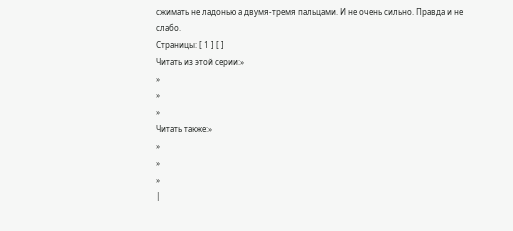сжимать не ладонью а двумя-тремя пальцами. И не очень сильно. Правда и не слабо.
Страницы: [ 1 ] [ ]
Читать из этой серии:»
»
»
»
Читать также:»
»
»
»
|